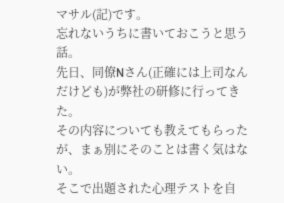マサル(記)です。
忘れないうちに書いておこうと思う話。
先日、同僚Nさん(正確には上司なんだけども)が弊社の研修に行ってきた。
その内容についても教えてもらったが、まぁ別にそのことは書く気はない。
そこで出題された心理テストを自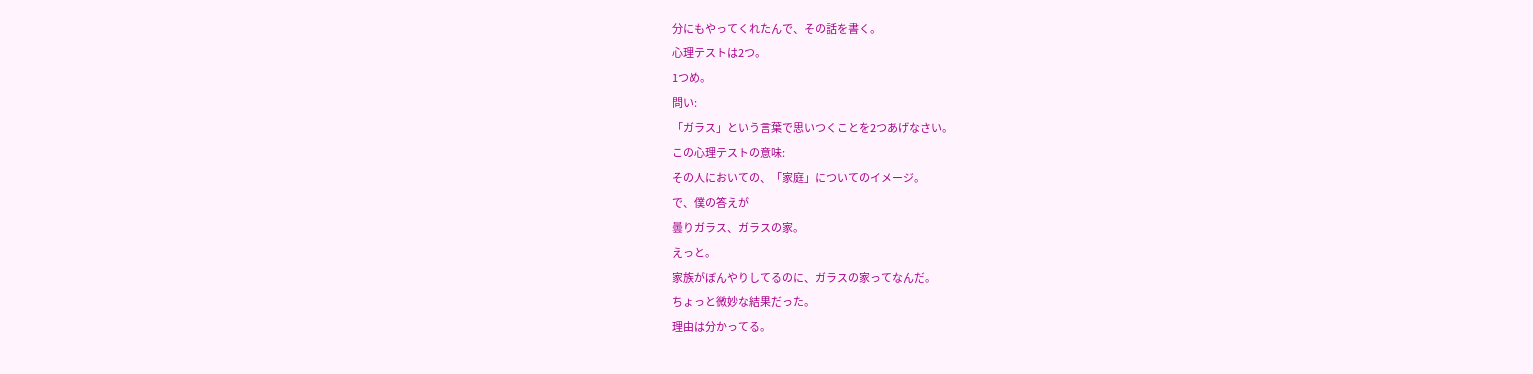分にもやってくれたんで、その話を書く。
心理テストは2つ。
1つめ。
問い:
「ガラス」という言葉で思いつくことを2つあげなさい。
この心理テストの意味:
その人においての、「家庭」についてのイメージ。
で、僕の答えが
曇りガラス、ガラスの家。
えっと。
家族がぼんやりしてるのに、ガラスの家ってなんだ。
ちょっと微妙な結果だった。
理由は分かってる。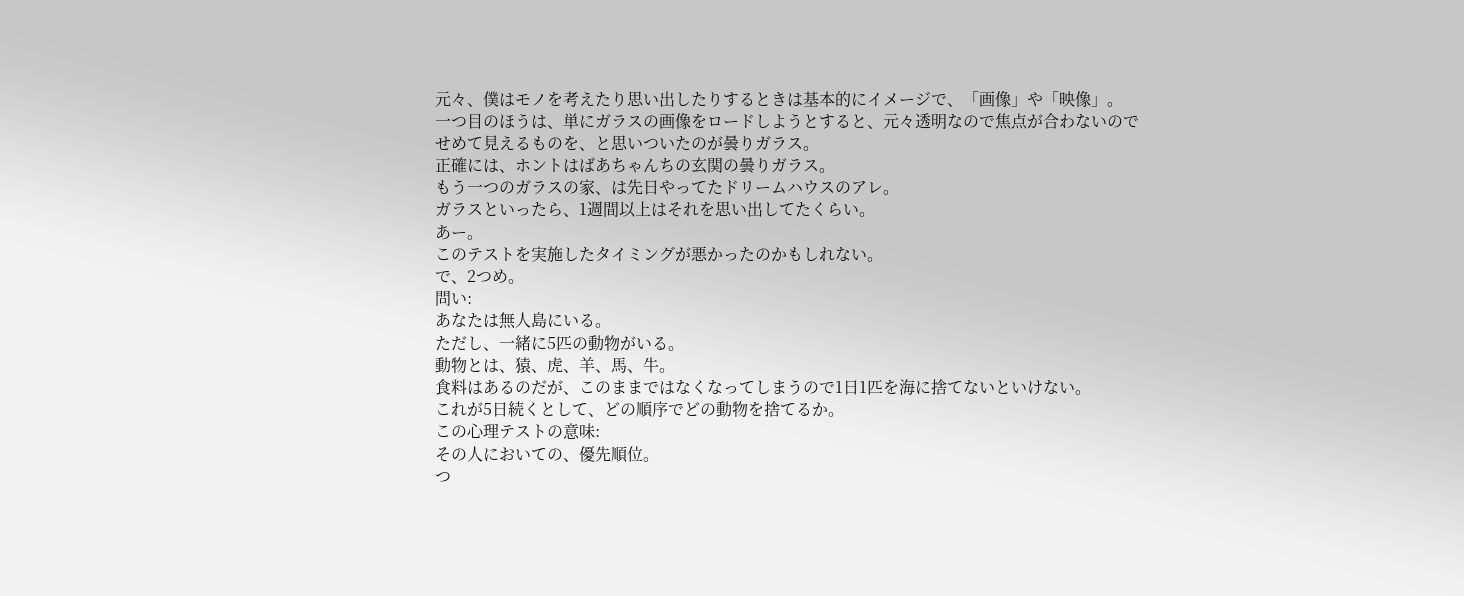元々、僕はモノを考えたり思い出したりするときは基本的にイメージで、「画像」や「映像」。
一つ目のほうは、単にガラスの画像をロードしようとすると、元々透明なので焦点が合わないので
せめて見えるものを、と思いついたのが曇りガラス。
正確には、ホントはばあちゃんちの玄関の曇りガラス。
もう一つのガラスの家、は先日やってたドリームハウスのアレ。
ガラスといったら、1週間以上はそれを思い出してたくらい。
あー。
このテストを実施したタイミングが悪かったのかもしれない。
で、2つめ。
問い:
あなたは無人島にいる。
ただし、一緒に5匹の動物がいる。
動物とは、猿、虎、羊、馬、牛。
食料はあるのだが、このままではなくなってしまうので1日1匹を海に捨てないといけない。
これが5日続くとして、どの順序でどの動物を捨てるか。
この心理テストの意味:
その人においての、優先順位。
つ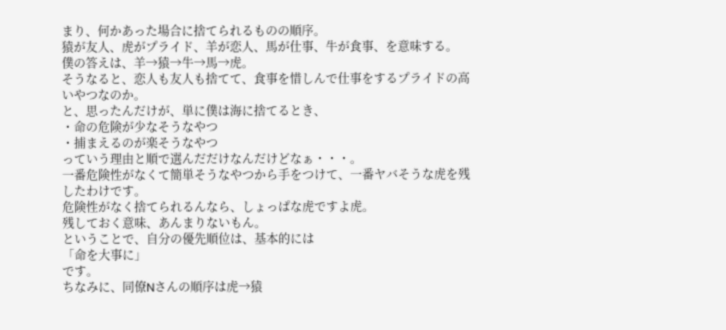まり、何かあった場合に捨てられるものの順序。
猿が友人、虎がプライド、羊が恋人、馬が仕事、牛が食事、を意味する。
僕の答えは、羊→猿→牛→馬→虎。
そうなると、恋人も友人も捨てて、食事を惜しんで仕事をするプライドの高いやつなのか。
と、思ったんだけが、単に僕は海に捨てるとき、
・命の危険が少なそうなやつ
・捕まえるのが楽そうなやつ
っていう理由と順で選んだだけなんだけどなぁ・・・。
一番危険性がなくて簡単そうなやつから手をつけて、一番ヤバそうな虎を残したわけです。
危険性がなく捨てられるんなら、しょっぱな虎ですよ虎。
残しておく意味、あんまりないもん。
ということで、自分の優先順位は、基本的には
「命を大事に」
です。
ちなみに、同僚Nさんの順序は虎→猿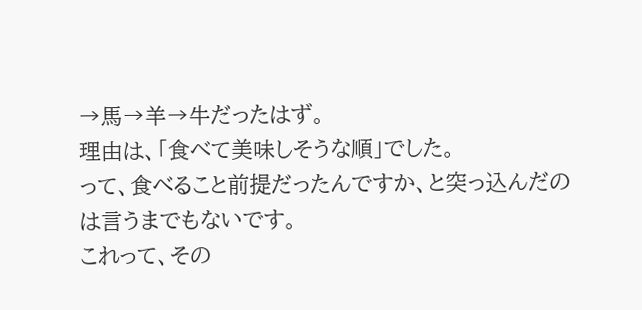→馬→羊→牛だったはず。
理由は、「食べて美味しそうな順」でした。
って、食べること前提だったんですか、と突っ込んだのは言うまでもないです。
これって、その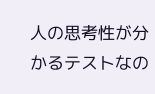人の思考性が分かるテストなの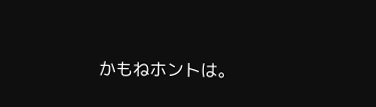かもねホントは。